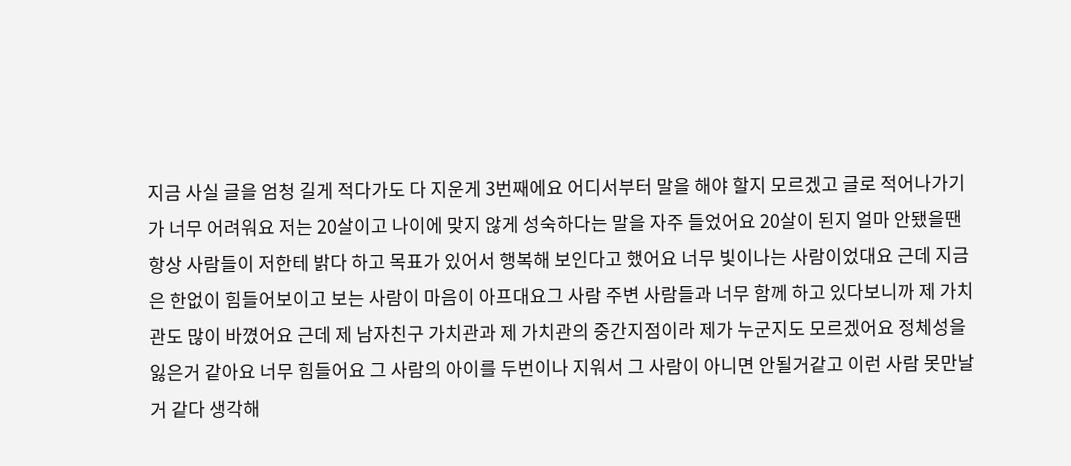지금 사실 글을 엄청 길게 적다가도 다 지운게 3번째에요 어디서부터 말을 해야 할지 모르겠고 글로 적어나가기가 너무 어려워요 저는 20살이고 나이에 맞지 않게 성숙하다는 말을 자주 들었어요 20살이 된지 얼마 안됐을땐 항상 사람들이 저한테 밝다 하고 목표가 있어서 행복해 보인다고 했어요 너무 빛이나는 사람이었대요 근데 지금은 한없이 힘들어보이고 보는 사람이 마음이 아프대요그 사람 주변 사람들과 너무 함께 하고 있다보니까 제 가치관도 많이 바꼈어요 근데 제 남자친구 가치관과 제 가치관의 중간지점이라 제가 누군지도 모르겠어요 정체성을 잃은거 같아요 너무 힘들어요 그 사람의 아이를 두번이나 지워서 그 사람이 아니면 안될거같고 이런 사람 못만날거 같다 생각해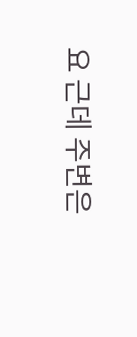요 근데 주변은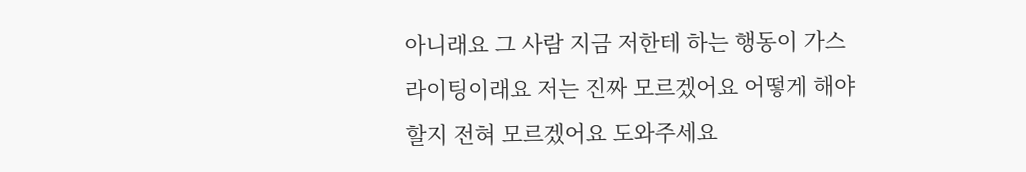아니래요 그 사람 지금 저한테 하는 행동이 가스라이팅이래요 저는 진짜 모르겠어요 어떻게 해야할지 전혀 모르겠어요 도와주세요